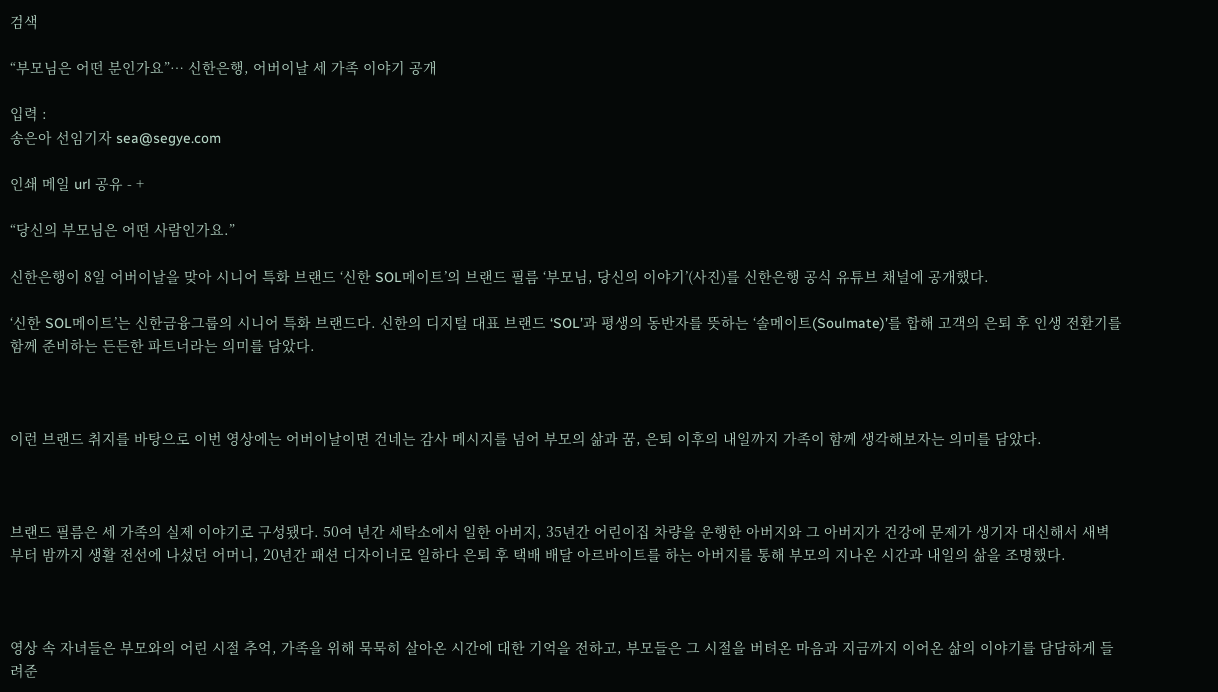검색

“부모님은 어떤 분인가요”… 신한은행, 어버이날 세 가족 이야기 공개

입력 :
송은아 선임기자 sea@segye.com

인쇄 메일 url 공유 - +

“당신의 부모님은 어떤 사람인가요.”

신한은행이 8일 어버이날을 맞아 시니어 특화 브랜드 ‘신한 SOL메이트’의 브랜드 필름 ‘부모님, 당신의 이야기’(사진)를 신한은행 공식 유튜브 채널에 공개했다.

‘신한 SOL메이트’는 신한금융그룹의 시니어 특화 브랜드다. 신한의 디지털 대표 브랜드 ‘SOL’과 평생의 동반자를 뜻하는 ‘솔메이트(Soulmate)’를 합해 고객의 은퇴 후 인생 전환기를 함께 준비하는 든든한 파트너라는 의미를 담았다.



이런 브랜드 취지를 바탕으로 이번 영상에는 어버이날이면 건네는 감사 메시지를 넘어 부모의 삶과 꿈, 은퇴 이후의 내일까지 가족이 함께 생각해보자는 의미를 담았다.



브랜드 필름은 세 가족의 실제 이야기로 구성됐다. 50여 년간 세탁소에서 일한 아버지, 35년간 어린이집 차량을 운행한 아버지와 그 아버지가 건강에 문제가 생기자 대신해서 새벽부터 밤까지 생활 전선에 나섰던 어머니, 20년간 패션 디자이너로 일하다 은퇴 후 택배 배달 아르바이트를 하는 아버지를 통해 부모의 지나온 시간과 내일의 삶을 조명했다.



영상 속 자녀들은 부모와의 어린 시절 추억, 가족을 위해 묵묵히 살아온 시간에 대한 기억을 전하고, 부모들은 그 시절을 버텨온 마음과 지금까지 이어온 삶의 이야기를 담담하게 들려준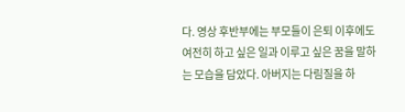다. 영상 후반부에는 부모들이 은퇴 이후에도 여전히 하고 싶은 일과 이루고 싶은 꿈을 말하는 모습을 담았다. 아버지는 다림질을 하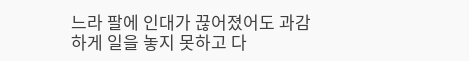느라 팔에 인대가 끊어졌어도 과감하게 일을 놓지 못하고 다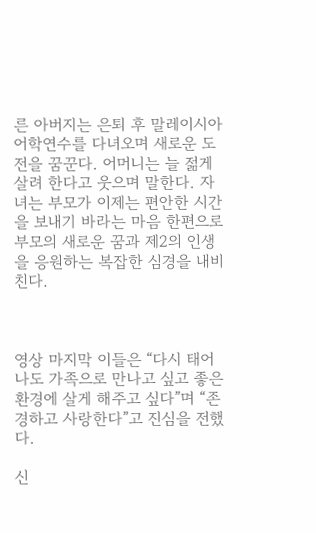른 아버지는 은퇴 후 말레이시아 어학연수를 다녀오며 새로운 도전을 꿈꾼다. 어머니는 늘 젊게 살려 한다고 웃으며 말한다. 자녀는 부모가 이제는 편안한 시간을 보내기 바라는 마음 한편으로 부모의 새로운 꿈과 제2의 인생을 응원하는 복잡한 심경을 내비친다.



영상 마지막 이들은 “다시 태어나도 가족으로 만나고 싶고 좋은 환경에 살게 해주고 싶다”며 “존경하고 사랑한다”고 진심을 전했다.

신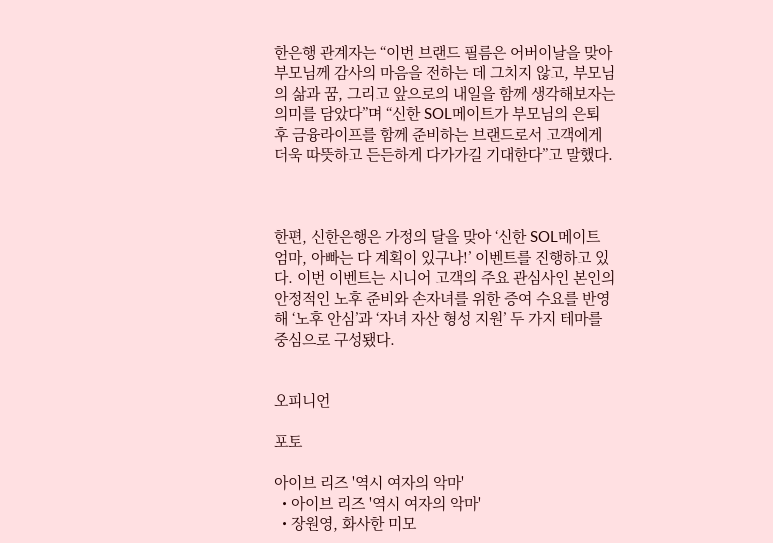한은행 관계자는 “이번 브랜드 필름은 어버이날을 맞아 부모님께 감사의 마음을 전하는 데 그치지 않고, 부모님의 삶과 꿈, 그리고 앞으로의 내일을 함께 생각해보자는 의미를 담았다”며 “신한 SOL메이트가 부모님의 은퇴 후 금융라이프를 함께 준비하는 브랜드로서 고객에게 더욱 따뜻하고 든든하게 다가가길 기대한다”고 말했다.



한편, 신한은행은 가정의 달을 맞아 ‘신한 SOL메이트 엄마, 아빠는 다 계획이 있구나!’ 이벤트를 진행하고 있다. 이번 이벤트는 시니어 고객의 주요 관심사인 본인의 안정적인 노후 준비와 손자녀를 위한 증여 수요를 반영해 ‘노후 안심’과 ‘자녀 자산 형성 지원’ 두 가지 테마를 중심으로 구성됐다.


오피니언

포토

아이브 리즈 '역시 여자의 악마'
  • 아이브 리즈 '역시 여자의 악마'
  • 장원영, 화사한 미모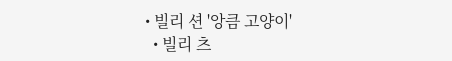• 빌리 션 '앙큼 고양이'
  • 빌리 츠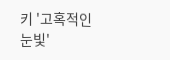키 '고혹적인 눈빛'